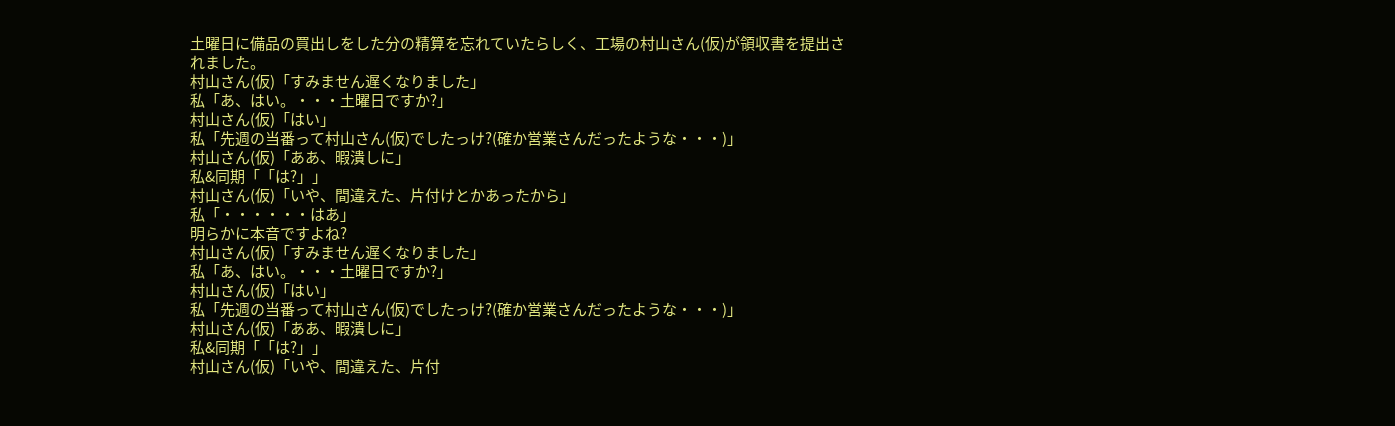土曜日に備品の買出しをした分の精算を忘れていたらしく、工場の村山さん(仮)が領収書を提出されました。
村山さん(仮)「すみません遅くなりました」
私「あ、はい。・・・土曜日ですか?」
村山さん(仮)「はい」
私「先週の当番って村山さん(仮)でしたっけ?(確か営業さんだったような・・・)」
村山さん(仮)「ああ、暇潰しに」
私&同期「「は?」」
村山さん(仮)「いや、間違えた、片付けとかあったから」
私「・・・・・・はあ」
明らかに本音ですよね?
村山さん(仮)「すみません遅くなりました」
私「あ、はい。・・・土曜日ですか?」
村山さん(仮)「はい」
私「先週の当番って村山さん(仮)でしたっけ?(確か営業さんだったような・・・)」
村山さん(仮)「ああ、暇潰しに」
私&同期「「は?」」
村山さん(仮)「いや、間違えた、片付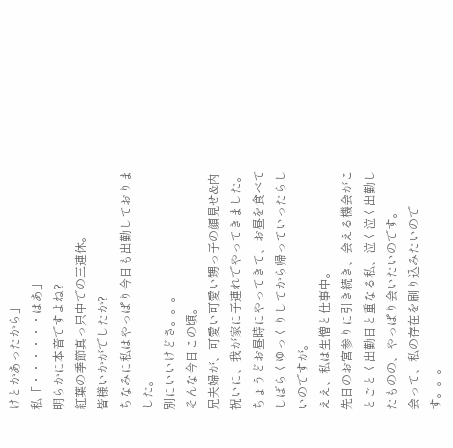けとかあったから」
私「・・・・・・はあ」
明らかに本音ですよね?
紅葉の季節真っ只中での三連休。
皆様いかがでしたか?
ちなみに私はやっぱり今日も出勤しておりました。
別にいいけどさ。。。
そんな今日この頃。
兄夫婦が、可愛い可愛い甥っ子の顔見せ&内祝いに、我が家に子連れでやってきました。
ちょうどお昼時にやってきて、お昼を食べてしばらくゆっくりしてから帰っていったらしいのですが。
ええ、私は生憎と仕事中。
先日のお宮参りに引き続き、会える機会がことごとく出勤日と重なる私、泣く泣く出勤したものの、やっぱり会いたいのです。
会って、私の存在を刷り込みたいのです。。。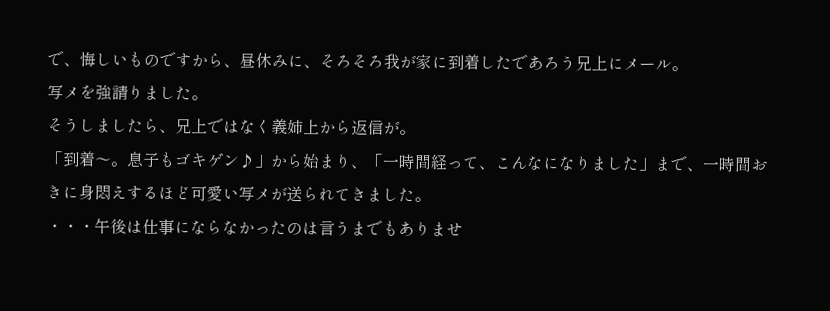で、悔しいものですから、昼休みに、そろそろ我が家に到着したであろう兄上にメール。
写メを強請りました。
そうしましたら、兄上ではなく義姉上から返信が。
「到着〜。息子もゴキゲン♪」から始まり、「一時間経って、こんなになりました」まで、一時間おきに身悶えするほど可愛い写メが送られてきました。
・・・午後は仕事にならなかったのは言うまでもありませ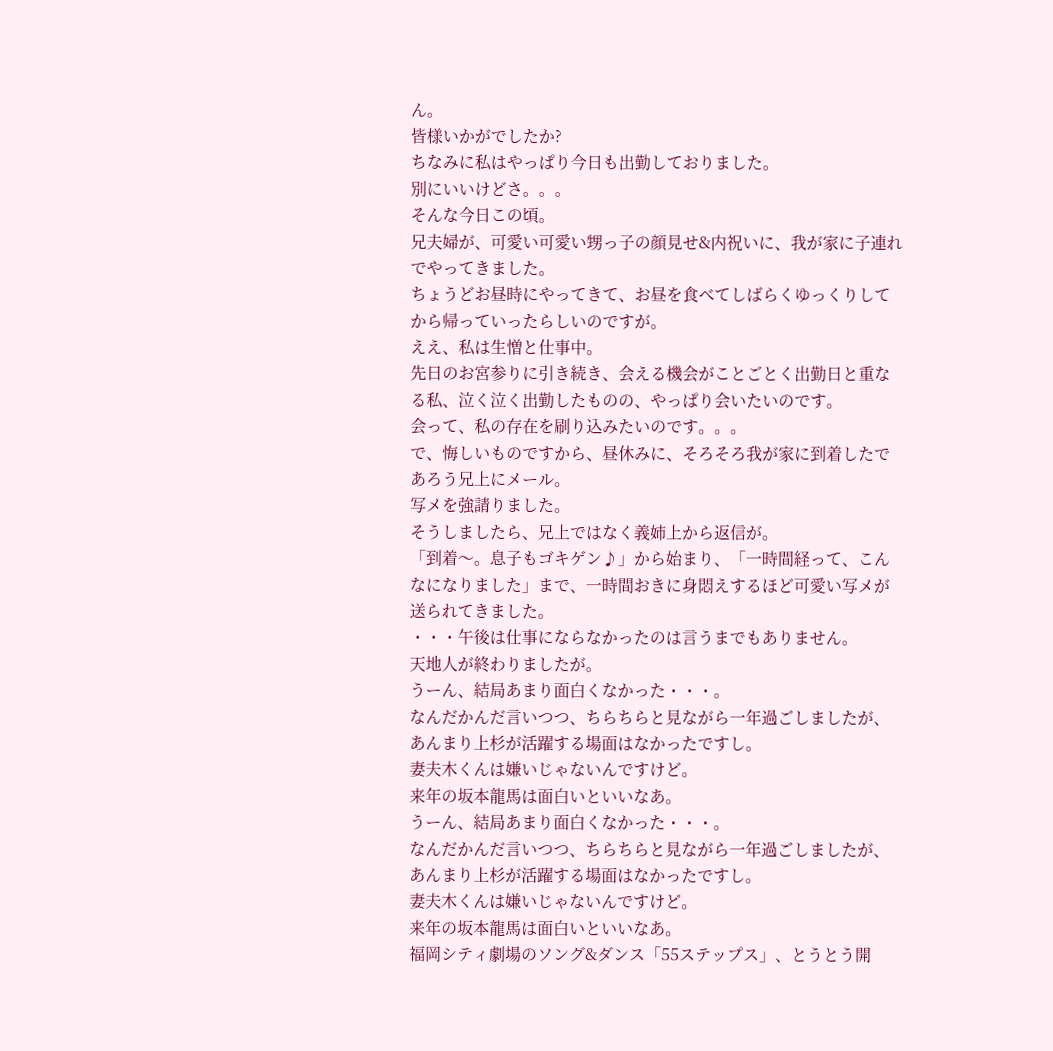ん。
皆様いかがでしたか?
ちなみに私はやっぱり今日も出勤しておりました。
別にいいけどさ。。。
そんな今日この頃。
兄夫婦が、可愛い可愛い甥っ子の顔見せ&内祝いに、我が家に子連れでやってきました。
ちょうどお昼時にやってきて、お昼を食べてしばらくゆっくりしてから帰っていったらしいのですが。
ええ、私は生憎と仕事中。
先日のお宮参りに引き続き、会える機会がことごとく出勤日と重なる私、泣く泣く出勤したものの、やっぱり会いたいのです。
会って、私の存在を刷り込みたいのです。。。
で、悔しいものですから、昼休みに、そろそろ我が家に到着したであろう兄上にメール。
写メを強請りました。
そうしましたら、兄上ではなく義姉上から返信が。
「到着〜。息子もゴキゲン♪」から始まり、「一時間経って、こんなになりました」まで、一時間おきに身悶えするほど可愛い写メが送られてきました。
・・・午後は仕事にならなかったのは言うまでもありません。
天地人が終わりましたが。
うーん、結局あまり面白くなかった・・・。
なんだかんだ言いつつ、ちらちらと見ながら一年過ごしましたが、あんまり上杉が活躍する場面はなかったですし。
妻夫木くんは嫌いじゃないんですけど。
来年の坂本龍馬は面白いといいなあ。
うーん、結局あまり面白くなかった・・・。
なんだかんだ言いつつ、ちらちらと見ながら一年過ごしましたが、あんまり上杉が活躍する場面はなかったですし。
妻夫木くんは嫌いじゃないんですけど。
来年の坂本龍馬は面白いといいなあ。
福岡シティ劇場のソング&ダンス「55ステップス」、とうとう開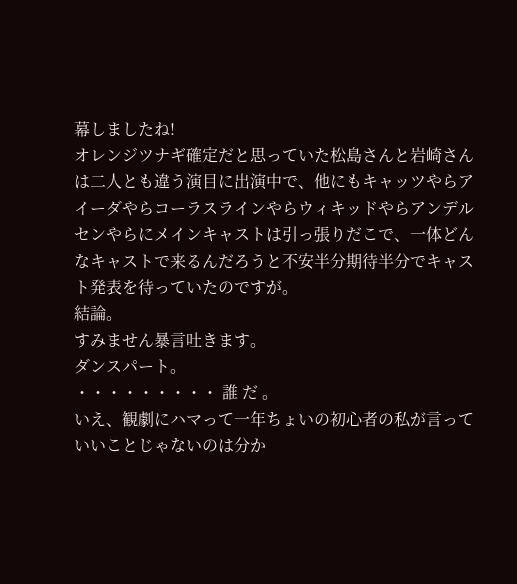幕しましたね!
オレンジツナギ確定だと思っていた松島さんと岩崎さんは二人とも違う演目に出演中で、他にもキャッツやらアイーダやらコーラスラインやらウィキッドやらアンデルセンやらにメインキャストは引っ張りだこで、一体どんなキャストで来るんだろうと不安半分期待半分でキャスト発表を待っていたのですが。
結論。
すみません暴言吐きます。
ダンスパート。
・・・・・・・・・ 誰 だ 。
いえ、観劇にハマって一年ちょいの初心者の私が言っていいことじゃないのは分か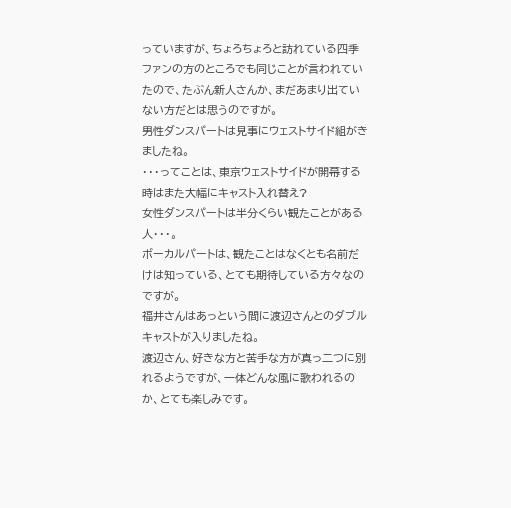っていますが、ちょろちょろと訪れている四季ファンの方のところでも同じことが言われていたので、たぶん新人さんか、まだあまり出ていない方だとは思うのですが。
男性ダンスパートは見事にウェストサイド組がきましたね。
・・・ってことは、東京ウェストサイドが開幕する時はまた大幅にキャスト入れ替え?
女性ダンスパートは半分くらい観たことがある人・・・。
ボーカルパートは、観たことはなくとも名前だけは知っている、とても期待している方々なのですが。
福井さんはあっという間に渡辺さんとのダブルキャストが入りましたね。
渡辺さん、好きな方と苦手な方が真っ二つに別れるようですが、一体どんな風に歌われるのか、とても楽しみです。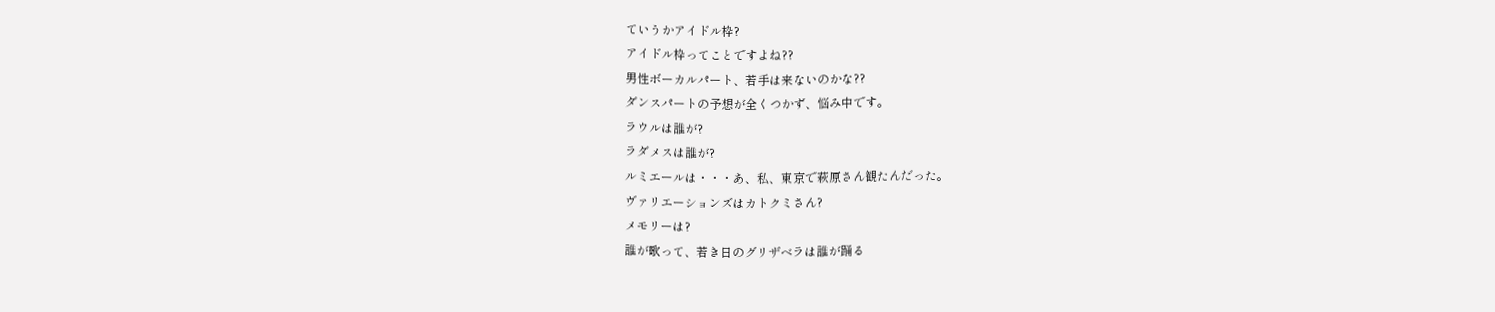ていうかアイドル枠?
アイドル枠ってことですよね??
男性ボーカルパート、若手は来ないのかな??
ダンスパートの予想が全くつかず、悩み中です。
ラウルは誰が?
ラダメスは誰が?
ルミエールは・・・あ、私、東京で萩原さん観たんだった。
ヴァリエーションズはカトクミさん?
メモリーは?
誰が歌って、若き日のグリザベラは誰が踊る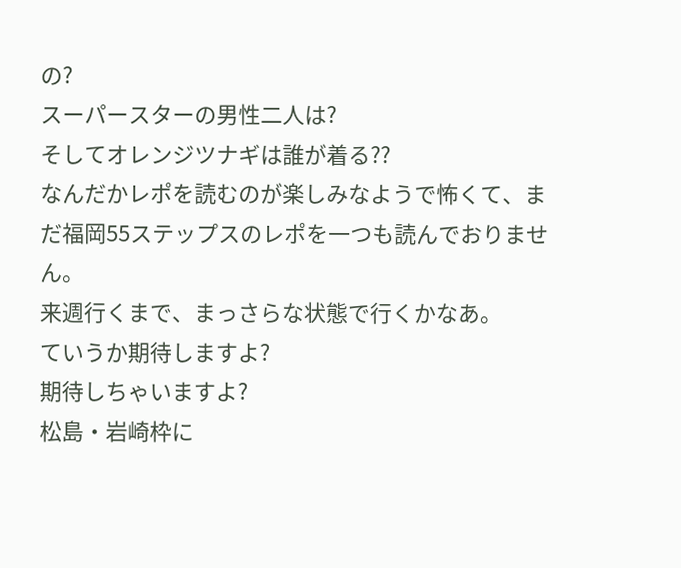の?
スーパースターの男性二人は?
そしてオレンジツナギは誰が着る??
なんだかレポを読むのが楽しみなようで怖くて、まだ福岡55ステップスのレポを一つも読んでおりません。
来週行くまで、まっさらな状態で行くかなあ。
ていうか期待しますよ?
期待しちゃいますよ?
松島・岩崎枠に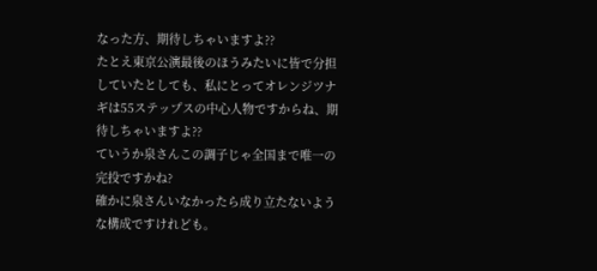なった方、期待しちゃいますよ??
たとえ東京公演最後のほうみたいに皆で分担していたとしても、私にとってオレンジツナギは55ステップスの中心人物ですからね、期待しちゃいますよ??
ていうか泉さんこの調子じゃ全国まで唯一の完投ですかね?
確かに泉さんいなかったら成り立たないような構成ですけれども。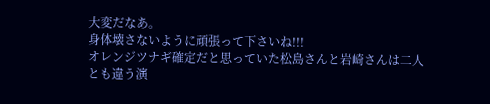大変だなあ。
身体壊さないように頑張って下さいね!!!
オレンジツナギ確定だと思っていた松島さんと岩崎さんは二人とも違う演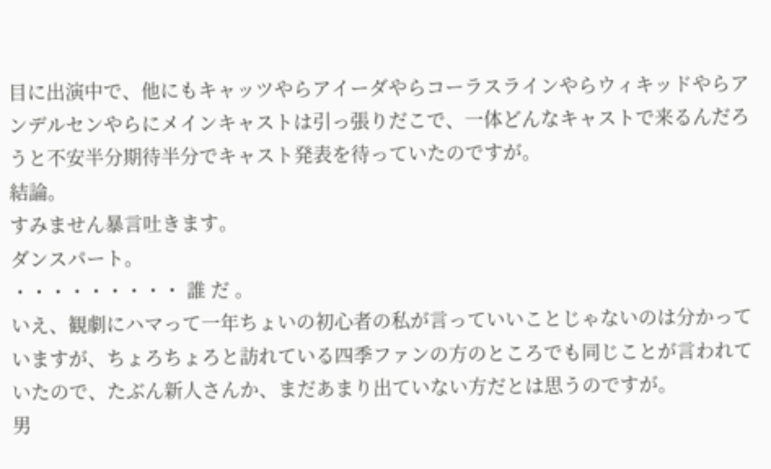目に出演中で、他にもキャッツやらアイーダやらコーラスラインやらウィキッドやらアンデルセンやらにメインキャストは引っ張りだこで、一体どんなキャストで来るんだろうと不安半分期待半分でキャスト発表を待っていたのですが。
結論。
すみません暴言吐きます。
ダンスパート。
・・・・・・・・・ 誰 だ 。
いえ、観劇にハマって一年ちょいの初心者の私が言っていいことじゃないのは分かっていますが、ちょろちょろと訪れている四季ファンの方のところでも同じことが言われていたので、たぶん新人さんか、まだあまり出ていない方だとは思うのですが。
男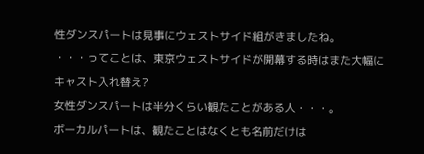性ダンスパートは見事にウェストサイド組がきましたね。
・・・ってことは、東京ウェストサイドが開幕する時はまた大幅にキャスト入れ替え?
女性ダンスパートは半分くらい観たことがある人・・・。
ボーカルパートは、観たことはなくとも名前だけは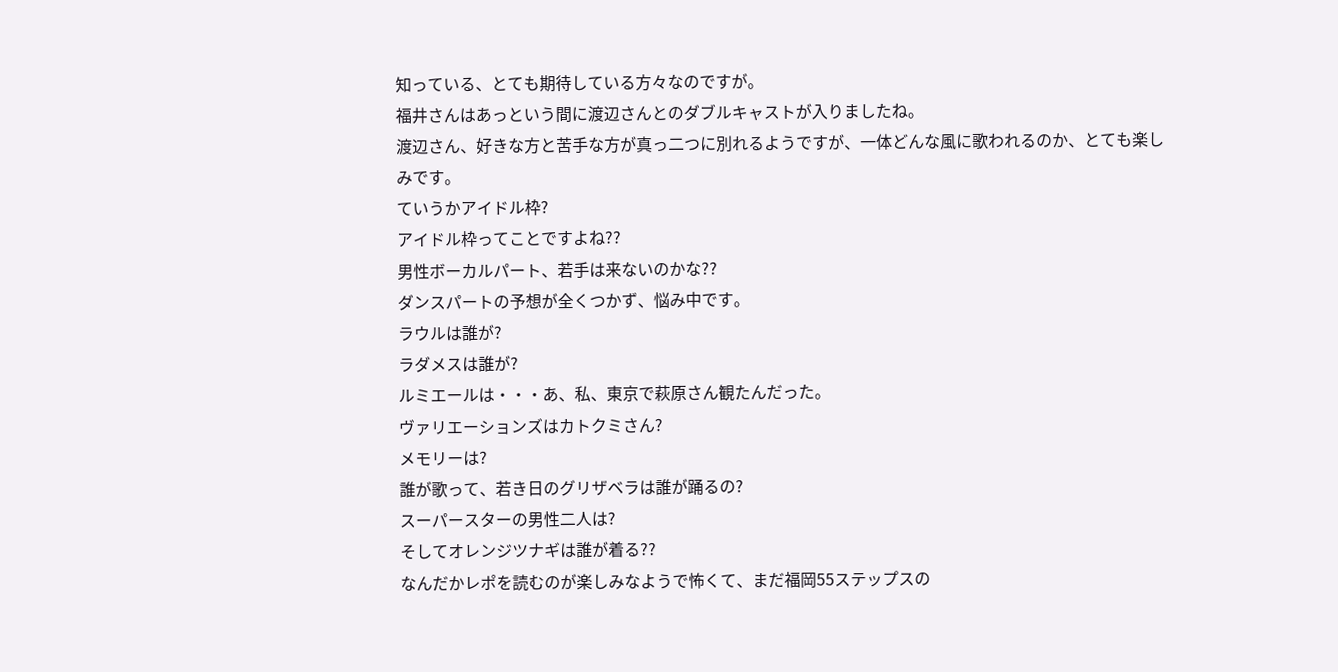知っている、とても期待している方々なのですが。
福井さんはあっという間に渡辺さんとのダブルキャストが入りましたね。
渡辺さん、好きな方と苦手な方が真っ二つに別れるようですが、一体どんな風に歌われるのか、とても楽しみです。
ていうかアイドル枠?
アイドル枠ってことですよね??
男性ボーカルパート、若手は来ないのかな??
ダンスパートの予想が全くつかず、悩み中です。
ラウルは誰が?
ラダメスは誰が?
ルミエールは・・・あ、私、東京で萩原さん観たんだった。
ヴァリエーションズはカトクミさん?
メモリーは?
誰が歌って、若き日のグリザベラは誰が踊るの?
スーパースターの男性二人は?
そしてオレンジツナギは誰が着る??
なんだかレポを読むのが楽しみなようで怖くて、まだ福岡55ステップスの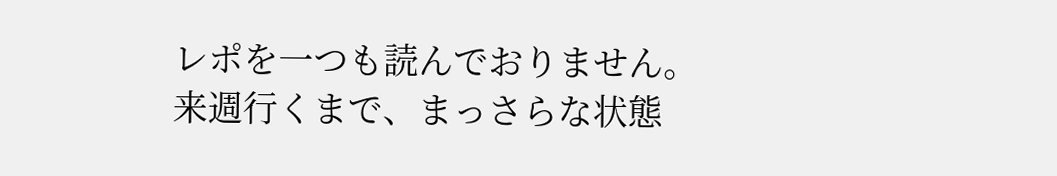レポを一つも読んでおりません。
来週行くまで、まっさらな状態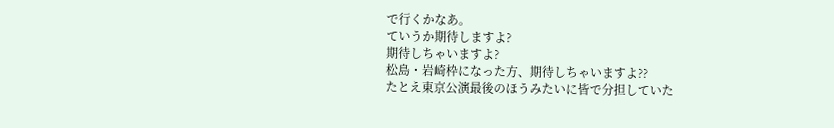で行くかなあ。
ていうか期待しますよ?
期待しちゃいますよ?
松島・岩崎枠になった方、期待しちゃいますよ??
たとえ東京公演最後のほうみたいに皆で分担していた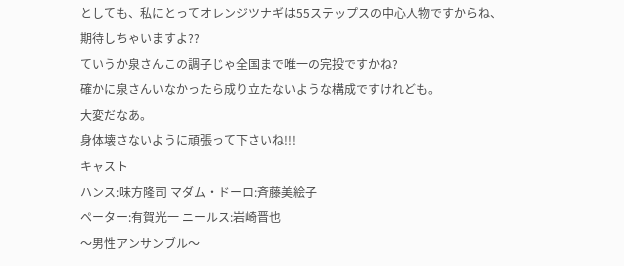としても、私にとってオレンジツナギは55ステップスの中心人物ですからね、期待しちゃいますよ??
ていうか泉さんこの調子じゃ全国まで唯一の完投ですかね?
確かに泉さんいなかったら成り立たないような構成ですけれども。
大変だなあ。
身体壊さないように頑張って下さいね!!!
キャスト
ハンス:味方隆司 マダム・ドーロ:斉藤美絵子
ペーター:有賀光一 ニールス:岩崎晋也
〜男性アンサンブル〜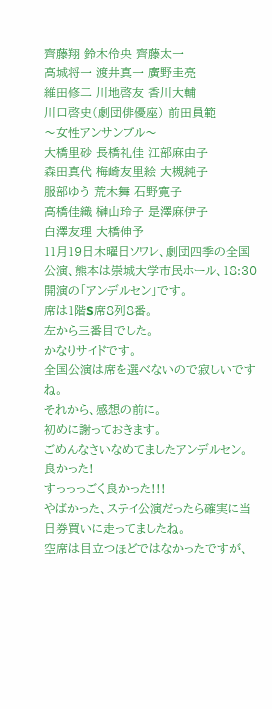齊藤翔 鈴木伶央 齊藤太一
高城将一 渡井真一 廣野圭亮
維田修二 川地啓友 香川大輔
川口啓史(劇団俳優座) 前田員範
〜女性アンサンブル〜
大橋里砂 長橋礼佳 江部麻由子
森田真代 梅崎友里絵 大槻純子
服部ゆう 荒木舞 石野寛子
高橋佳織 榊山玲子 是澤麻伊子
白澤友理 大橋伸予
11月19日木曜日ソワレ、劇団四季の全国公演、熊本は崇城大学市民ホール、18:30開演の「アンデルセン」です。
席は1階S席8列8番。
左から三番目でした。
かなりサイドです。
全国公演は席を選べないので寂しいですね。
それから、感想の前に。
初めに謝っておきます。
ごめんなさいなめてましたアンデルセン。
良かった!
すっっっごく良かった!!!
やばかった、ステイ公演だったら確実に当日券買いに走ってましたね。
空席は目立つほどではなかったですが、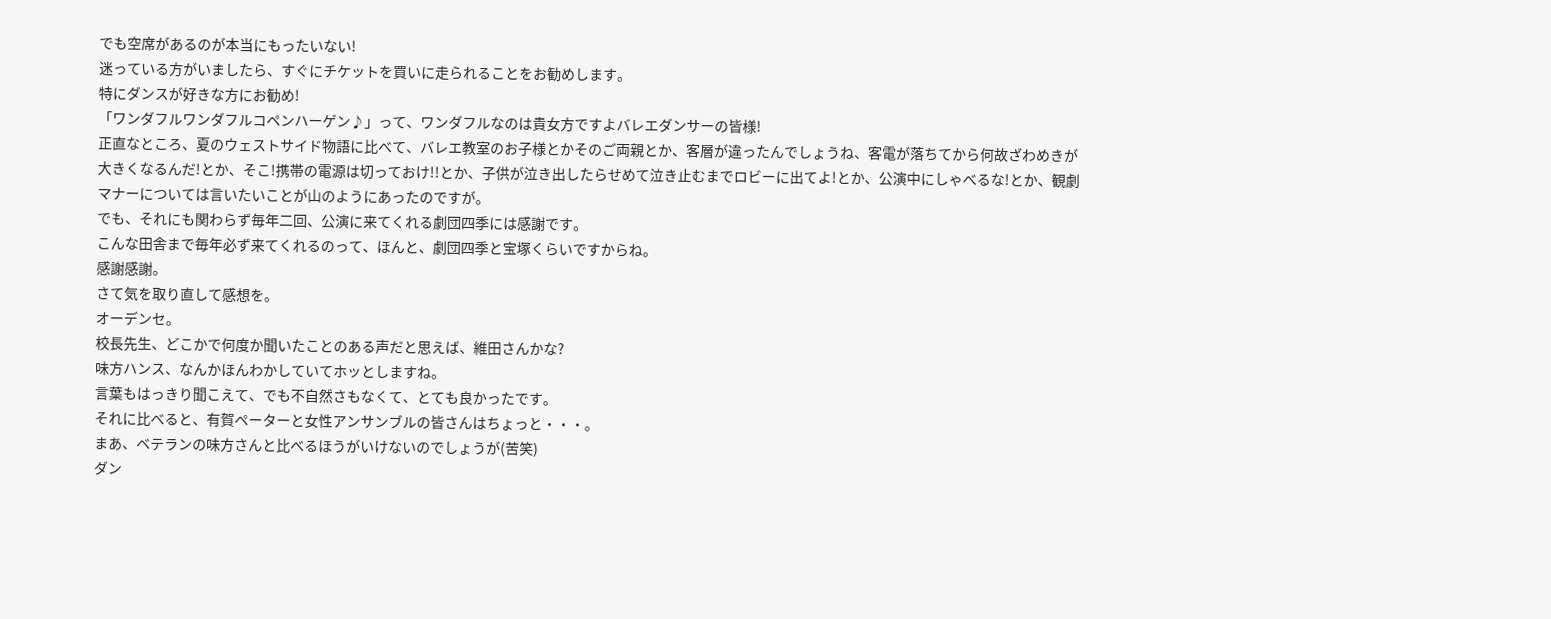でも空席があるのが本当にもったいない!
迷っている方がいましたら、すぐにチケットを買いに走られることをお勧めします。
特にダンスが好きな方にお勧め!
「ワンダフルワンダフルコペンハーゲン♪」って、ワンダフルなのは貴女方ですよバレエダンサーの皆様!
正直なところ、夏のウェストサイド物語に比べて、バレエ教室のお子様とかそのご両親とか、客層が違ったんでしょうね、客電が落ちてから何故ざわめきが大きくなるんだ!とか、そこ!携帯の電源は切っておけ!!とか、子供が泣き出したらせめて泣き止むまでロビーに出てよ!とか、公演中にしゃべるな!とか、観劇マナーについては言いたいことが山のようにあったのですが。
でも、それにも関わらず毎年二回、公演に来てくれる劇団四季には感謝です。
こんな田舎まで毎年必ず来てくれるのって、ほんと、劇団四季と宝塚くらいですからね。
感謝感謝。
さて気を取り直して感想を。
オーデンセ。
校長先生、どこかで何度か聞いたことのある声だと思えば、維田さんかな?
味方ハンス、なんかほんわかしていてホッとしますね。
言葉もはっきり聞こえて、でも不自然さもなくて、とても良かったです。
それに比べると、有賀ペーターと女性アンサンブルの皆さんはちょっと・・・。
まあ、ベテランの味方さんと比べるほうがいけないのでしょうが(苦笑)
ダン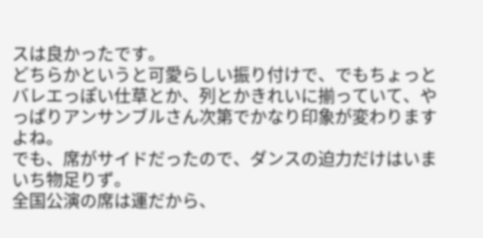スは良かったです。
どちらかというと可愛らしい振り付けで、でもちょっとバレエっぽい仕草とか、列とかきれいに揃っていて、やっぱりアンサンブルさん次第でかなり印象が変わりますよね。
でも、席がサイドだったので、ダンスの迫力だけはいまいち物足りず。
全国公演の席は運だから、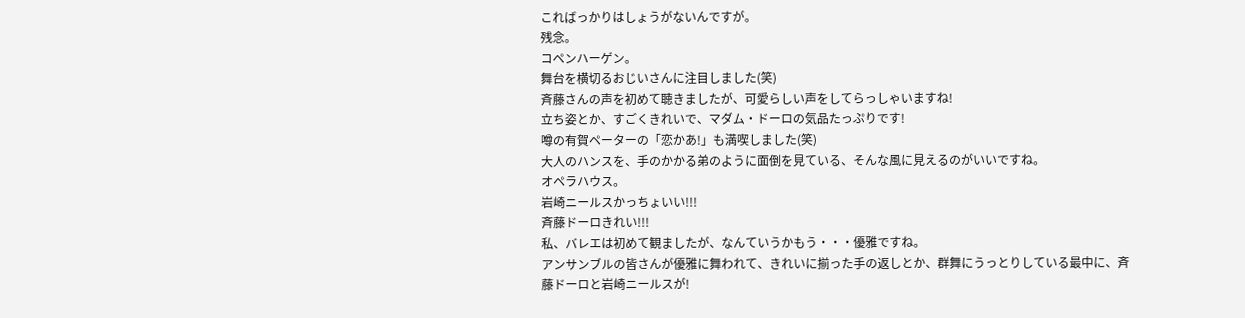こればっかりはしょうがないんですが。
残念。
コペンハーゲン。
舞台を横切るおじいさんに注目しました(笑)
斉藤さんの声を初めて聴きましたが、可愛らしい声をしてらっしゃいますね!
立ち姿とか、すごくきれいで、マダム・ドーロの気品たっぷりです!
噂の有賀ペーターの「恋かあ!」も満喫しました(笑)
大人のハンスを、手のかかる弟のように面倒を見ている、そんな風に見えるのがいいですね。
オペラハウス。
岩崎ニールスかっちょいい!!!
斉藤ドーロきれい!!!
私、バレエは初めて観ましたが、なんていうかもう・・・優雅ですね。
アンサンブルの皆さんが優雅に舞われて、きれいに揃った手の返しとか、群舞にうっとりしている最中に、斉藤ドーロと岩崎ニールスが!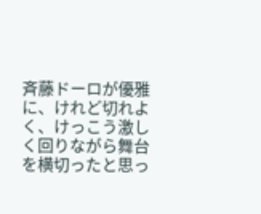斉藤ドーロが優雅に、けれど切れよく、けっこう激しく回りながら舞台を横切ったと思っ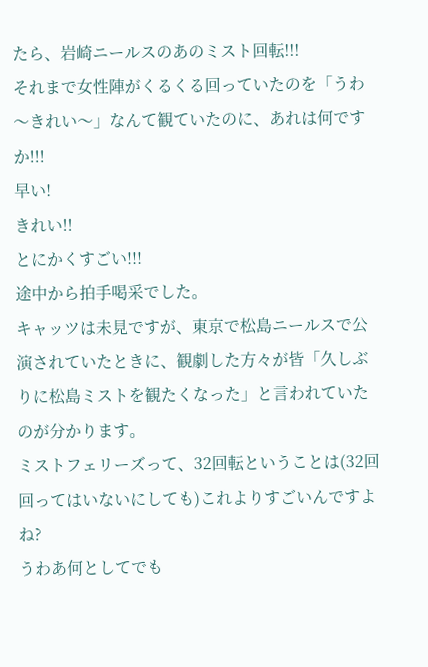たら、岩崎ニールスのあのミスト回転!!!
それまで女性陣がくるくる回っていたのを「うわ〜きれい〜」なんて観ていたのに、あれは何ですか!!!
早い!
きれい!!
とにかくすごい!!!
途中から拍手喝采でした。
キャッツは未見ですが、東京で松島ニールスで公演されていたときに、観劇した方々が皆「久しぶりに松島ミストを観たくなった」と言われていたのが分かります。
ミストフェリーズって、32回転ということは(32回回ってはいないにしても)これよりすごいんですよね?
うわあ何としてでも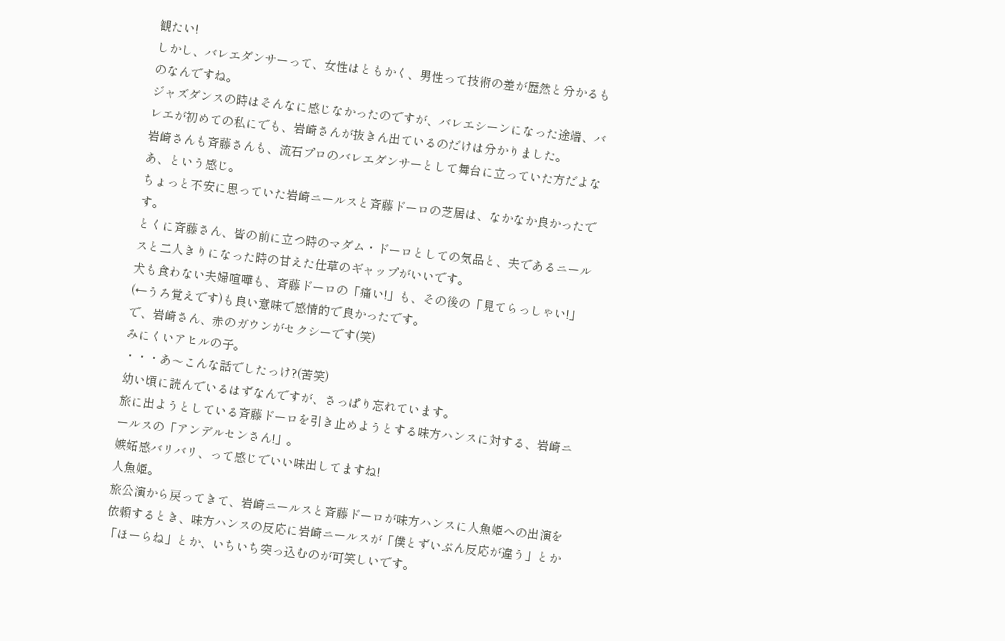観たい!
しかし、バレエダンサーって、女性はともかく、男性って技術の差が歴然と分かるものなんですね。
ジャズダンスの時はそんなに感じなかったのですが、バレエシーンになった途端、バレエが初めての私にでも、岩崎さんが抜きん出ているのだけは分かりました。
岩崎さんも斉藤さんも、流石プロのバレエダンサーとして舞台に立っていた方だよなあ、という感じ。
ちょっと不安に思っていた岩崎ニールスと斉藤ドーロの芝居は、なかなか良かったです。
とくに斉藤さん、皆の前に立つ時のマダム・ドーロとしての気品と、夫であるニールスと二人きりになった時の甘えた仕草のギャップがいいです。
犬も食わない夫婦喧嘩も、斉藤ドーロの「痛い!」も、その後の「見てらっしゃい!」(←うろ覚えです)も良い意味で感情的で良かったです。
で、岩崎さん、赤のガウンがセクシーです(笑)
みにくいアヒルの子。
・・・あ〜こんな話でしたっけ?(苦笑)
幼い頃に読んでいるはずなんですが、さっぱり忘れています。
旅に出ようとしている斉藤ドーロを引き止めようとする味方ハンスに対する、岩崎ニールスの「アンデルセンさん!」。
嫉妬感バリバリ、って感じでいい味出してますね!
人魚姫。
旅公演から戻ってきて、岩崎ニールスと斉藤ドーロが味方ハンスに人魚姫への出演を依頼するとき、味方ハンスの反応に岩崎ニールスが「僕とずいぶん反応が違う」とか「ほーらね」とか、いちいち突っ込むのが可笑しいです。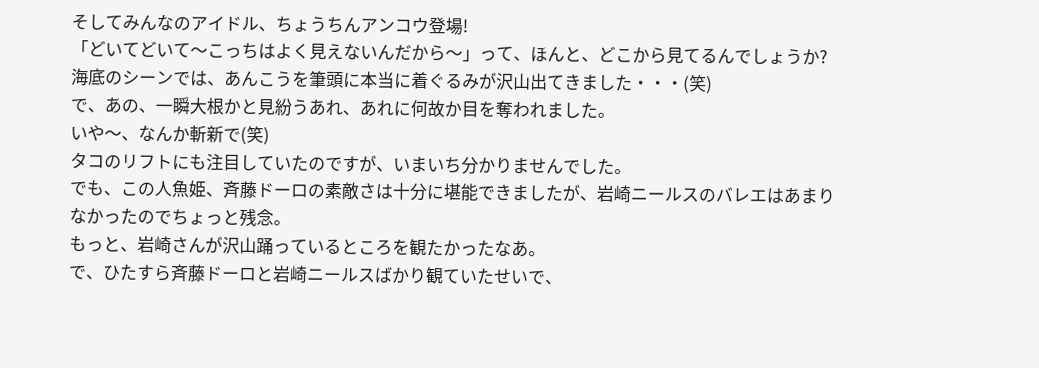そしてみんなのアイドル、ちょうちんアンコウ登場!
「どいてどいて〜こっちはよく見えないんだから〜」って、ほんと、どこから見てるんでしょうか?
海底のシーンでは、あんこうを筆頭に本当に着ぐるみが沢山出てきました・・・(笑)
で、あの、一瞬大根かと見紛うあれ、あれに何故か目を奪われました。
いや〜、なんか斬新で(笑)
タコのリフトにも注目していたのですが、いまいち分かりませんでした。
でも、この人魚姫、斉藤ドーロの素敵さは十分に堪能できましたが、岩崎ニールスのバレエはあまりなかったのでちょっと残念。
もっと、岩崎さんが沢山踊っているところを観たかったなあ。
で、ひたすら斉藤ドーロと岩崎ニールスばかり観ていたせいで、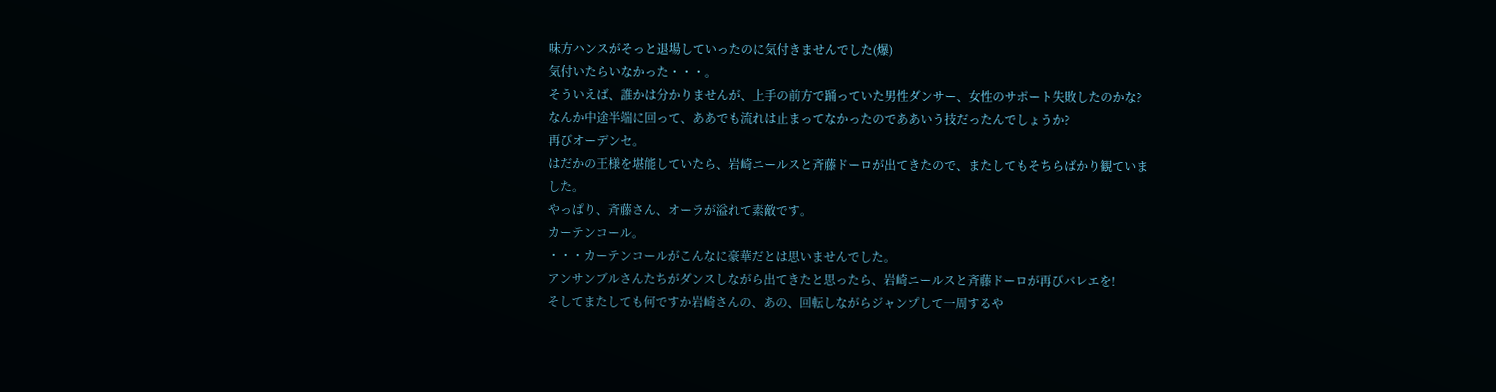味方ハンスがそっと退場していったのに気付きませんでした(爆)
気付いたらいなかった・・・。
そういえば、誰かは分かりませんが、上手の前方で踊っていた男性ダンサー、女性のサポート失敗したのかな?
なんか中途半端に回って、ああでも流れは止まってなかったのでああいう技だったんでしょうか?
再びオーデンセ。
はだかの王様を堪能していたら、岩崎ニールスと斉藤ドーロが出てきたので、またしてもそちらばかり観ていました。
やっぱり、斉藤さん、オーラが溢れて素敵です。
カーテンコール。
・・・カーテンコールがこんなに豪華だとは思いませんでした。
アンサンブルさんたちがダンスしながら出てきたと思ったら、岩崎ニールスと斉藤ドーロが再びバレエを!
そしてまたしても何ですか岩崎さんの、あの、回転しながらジャンプして一周するや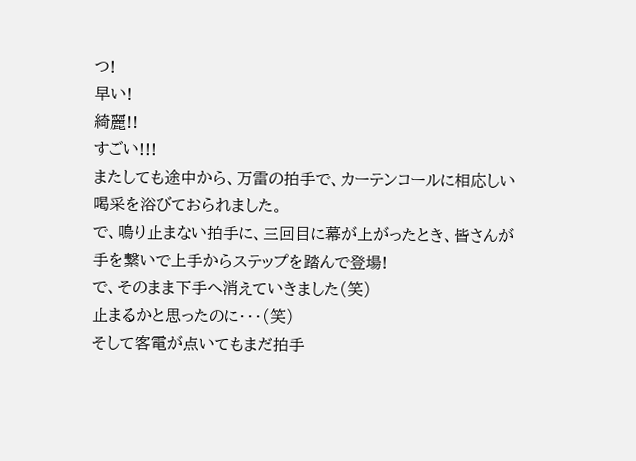つ!
早い!
綺麗!!
すごい!!!
またしても途中から、万雷の拍手で、カーテンコールに相応しい喝采を浴びておられました。
で、鳴り止まない拍手に、三回目に幕が上がったとき、皆さんが手を繋いで上手からステップを踏んで登場!
で、そのまま下手へ消えていきました(笑)
止まるかと思ったのに・・・(笑)
そして客電が点いてもまだ拍手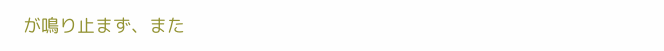が鳴り止まず、また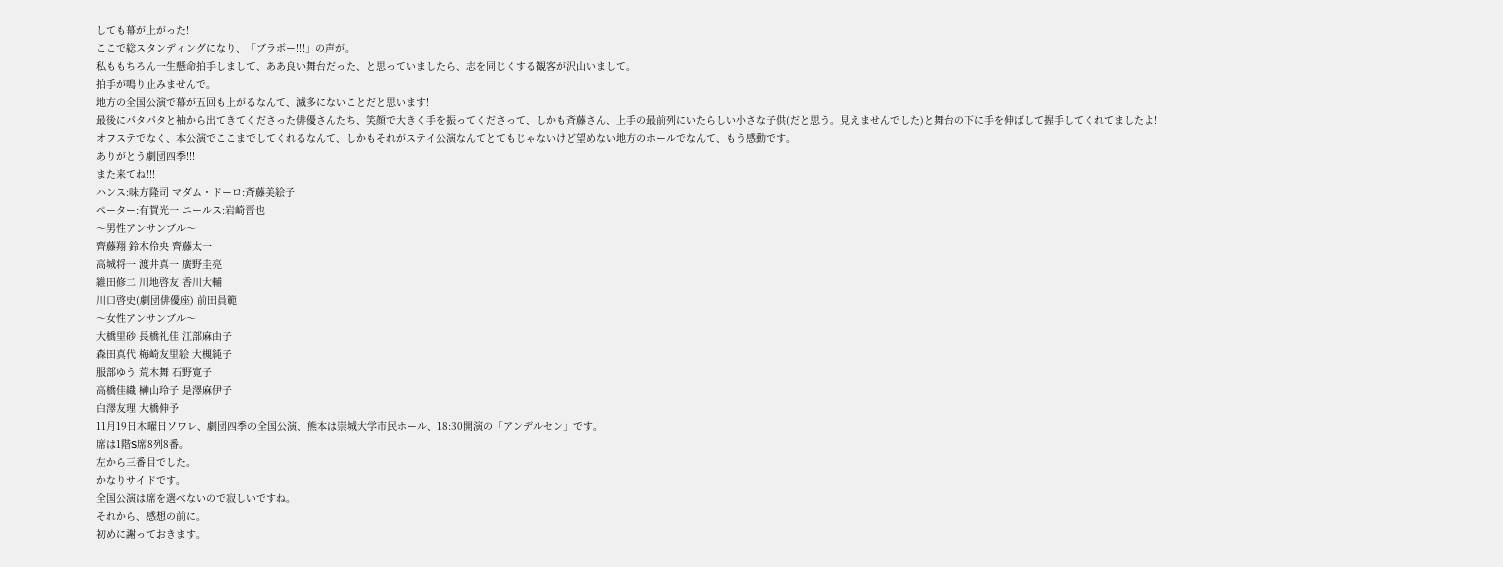しても幕が上がった!
ここで総スタンディングになり、「ブラボー!!!」の声が。
私ももちろん一生懸命拍手しまして、ああ良い舞台だった、と思っていましたら、志を同じくする観客が沢山いまして。
拍手が鳴り止みませんで。
地方の全国公演で幕が五回も上がるなんて、滅多にないことだと思います!
最後にパタパタと袖から出てきてくださった俳優さんたち、笑顔で大きく手を振ってくださって、しかも斉藤さん、上手の最前列にいたらしい小さな子供(だと思う。見えませんでした)と舞台の下に手を伸ばして握手してくれてましたよ!
オフステでなく、本公演でここまでしてくれるなんて、しかもそれがステイ公演なんてとてもじゃないけど望めない地方のホールでなんて、もう感動です。
ありがとう劇団四季!!!
また来てね!!!
ハンス:味方隆司 マダム・ドーロ:斉藤美絵子
ペーター:有賀光一 ニールス:岩崎晋也
〜男性アンサンブル〜
齊藤翔 鈴木伶央 齊藤太一
高城将一 渡井真一 廣野圭亮
維田修二 川地啓友 香川大輔
川口啓史(劇団俳優座) 前田員範
〜女性アンサンブル〜
大橋里砂 長橋礼佳 江部麻由子
森田真代 梅崎友里絵 大槻純子
服部ゆう 荒木舞 石野寛子
高橋佳織 榊山玲子 是澤麻伊子
白澤友理 大橋伸予
11月19日木曜日ソワレ、劇団四季の全国公演、熊本は崇城大学市民ホール、18:30開演の「アンデルセン」です。
席は1階S席8列8番。
左から三番目でした。
かなりサイドです。
全国公演は席を選べないので寂しいですね。
それから、感想の前に。
初めに謝っておきます。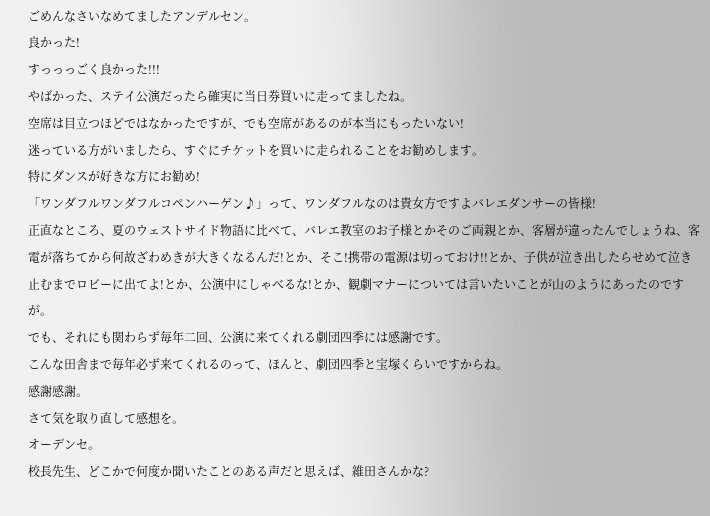ごめんなさいなめてましたアンデルセン。
良かった!
すっっっごく良かった!!!
やばかった、ステイ公演だったら確実に当日券買いに走ってましたね。
空席は目立つほどではなかったですが、でも空席があるのが本当にもったいない!
迷っている方がいましたら、すぐにチケットを買いに走られることをお勧めします。
特にダンスが好きな方にお勧め!
「ワンダフルワンダフルコペンハーゲン♪」って、ワンダフルなのは貴女方ですよバレエダンサーの皆様!
正直なところ、夏のウェストサイド物語に比べて、バレエ教室のお子様とかそのご両親とか、客層が違ったんでしょうね、客電が落ちてから何故ざわめきが大きくなるんだ!とか、そこ!携帯の電源は切っておけ!!とか、子供が泣き出したらせめて泣き止むまでロビーに出てよ!とか、公演中にしゃべるな!とか、観劇マナーについては言いたいことが山のようにあったのですが。
でも、それにも関わらず毎年二回、公演に来てくれる劇団四季には感謝です。
こんな田舎まで毎年必ず来てくれるのって、ほんと、劇団四季と宝塚くらいですからね。
感謝感謝。
さて気を取り直して感想を。
オーデンセ。
校長先生、どこかで何度か聞いたことのある声だと思えば、維田さんかな?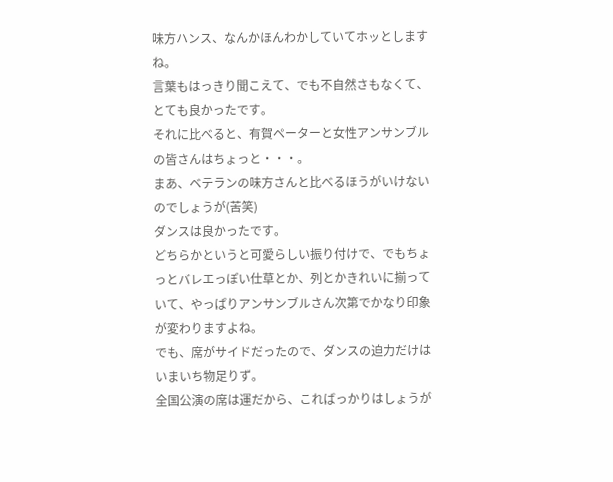味方ハンス、なんかほんわかしていてホッとしますね。
言葉もはっきり聞こえて、でも不自然さもなくて、とても良かったです。
それに比べると、有賀ペーターと女性アンサンブルの皆さんはちょっと・・・。
まあ、ベテランの味方さんと比べるほうがいけないのでしょうが(苦笑)
ダンスは良かったです。
どちらかというと可愛らしい振り付けで、でもちょっとバレエっぽい仕草とか、列とかきれいに揃っていて、やっぱりアンサンブルさん次第でかなり印象が変わりますよね。
でも、席がサイドだったので、ダンスの迫力だけはいまいち物足りず。
全国公演の席は運だから、こればっかりはしょうが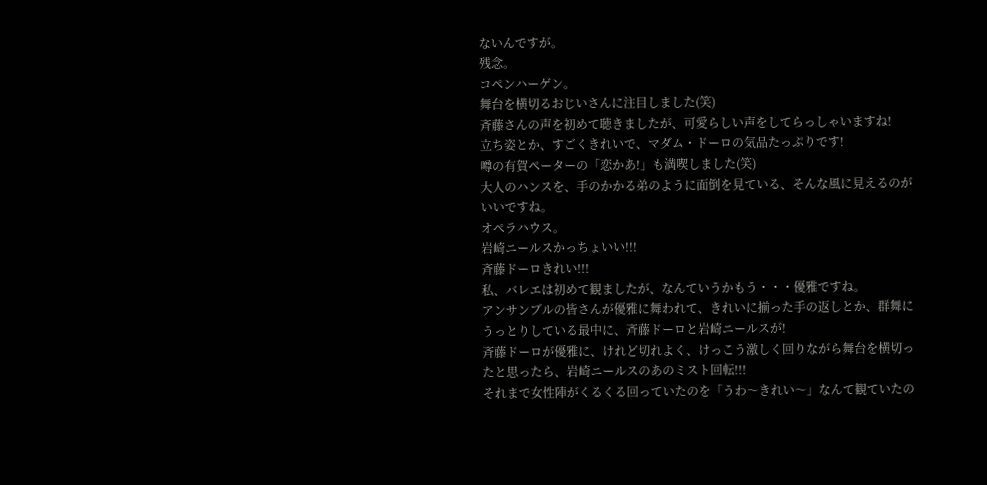ないんですが。
残念。
コペンハーゲン。
舞台を横切るおじいさんに注目しました(笑)
斉藤さんの声を初めて聴きましたが、可愛らしい声をしてらっしゃいますね!
立ち姿とか、すごくきれいで、マダム・ドーロの気品たっぷりです!
噂の有賀ペーターの「恋かあ!」も満喫しました(笑)
大人のハンスを、手のかかる弟のように面倒を見ている、そんな風に見えるのがいいですね。
オペラハウス。
岩崎ニールスかっちょいい!!!
斉藤ドーロきれい!!!
私、バレエは初めて観ましたが、なんていうかもう・・・優雅ですね。
アンサンブルの皆さんが優雅に舞われて、きれいに揃った手の返しとか、群舞にうっとりしている最中に、斉藤ドーロと岩崎ニールスが!
斉藤ドーロが優雅に、けれど切れよく、けっこう激しく回りながら舞台を横切ったと思ったら、岩崎ニールスのあのミスト回転!!!
それまで女性陣がくるくる回っていたのを「うわ〜きれい〜」なんて観ていたの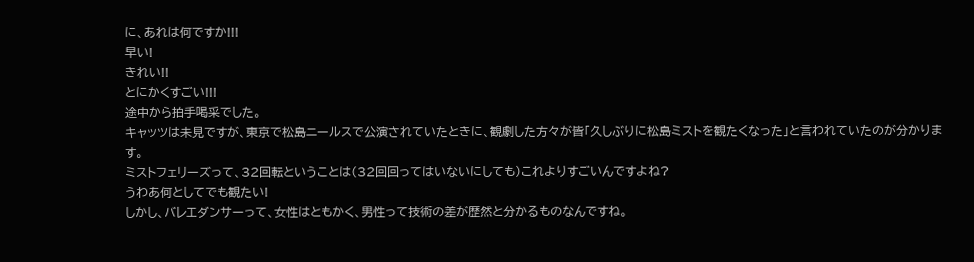に、あれは何ですか!!!
早い!
きれい!!
とにかくすごい!!!
途中から拍手喝采でした。
キャッツは未見ですが、東京で松島ニールスで公演されていたときに、観劇した方々が皆「久しぶりに松島ミストを観たくなった」と言われていたのが分かります。
ミストフェリーズって、32回転ということは(32回回ってはいないにしても)これよりすごいんですよね?
うわあ何としてでも観たい!
しかし、バレエダンサーって、女性はともかく、男性って技術の差が歴然と分かるものなんですね。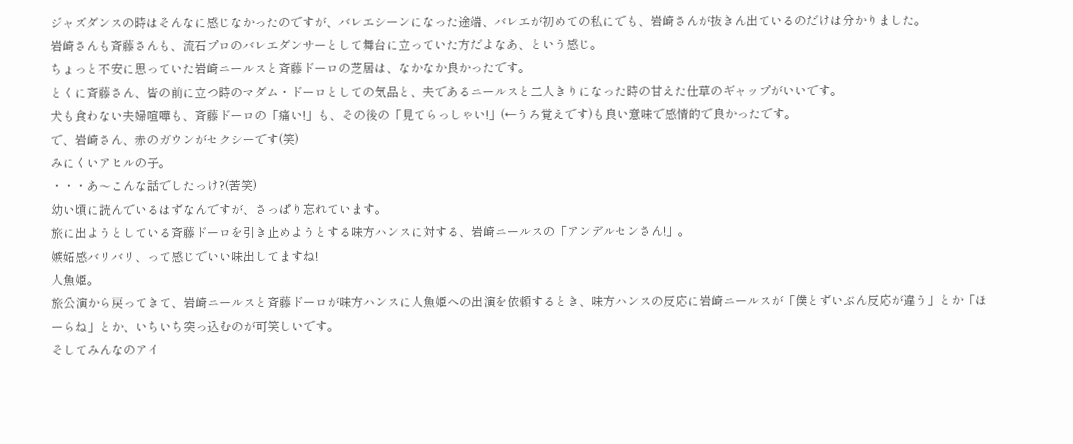ジャズダンスの時はそんなに感じなかったのですが、バレエシーンになった途端、バレエが初めての私にでも、岩崎さんが抜きん出ているのだけは分かりました。
岩崎さんも斉藤さんも、流石プロのバレエダンサーとして舞台に立っていた方だよなあ、という感じ。
ちょっと不安に思っていた岩崎ニールスと斉藤ドーロの芝居は、なかなか良かったです。
とくに斉藤さん、皆の前に立つ時のマダム・ドーロとしての気品と、夫であるニールスと二人きりになった時の甘えた仕草のギャップがいいです。
犬も食わない夫婦喧嘩も、斉藤ドーロの「痛い!」も、その後の「見てらっしゃい!」(←うろ覚えです)も良い意味で感情的で良かったです。
で、岩崎さん、赤のガウンがセクシーです(笑)
みにくいアヒルの子。
・・・あ〜こんな話でしたっけ?(苦笑)
幼い頃に読んでいるはずなんですが、さっぱり忘れています。
旅に出ようとしている斉藤ドーロを引き止めようとする味方ハンスに対する、岩崎ニールスの「アンデルセンさん!」。
嫉妬感バリバリ、って感じでいい味出してますね!
人魚姫。
旅公演から戻ってきて、岩崎ニールスと斉藤ドーロが味方ハンスに人魚姫への出演を依頼するとき、味方ハンスの反応に岩崎ニールスが「僕とずいぶん反応が違う」とか「ほーらね」とか、いちいち突っ込むのが可笑しいです。
そしてみんなのアイ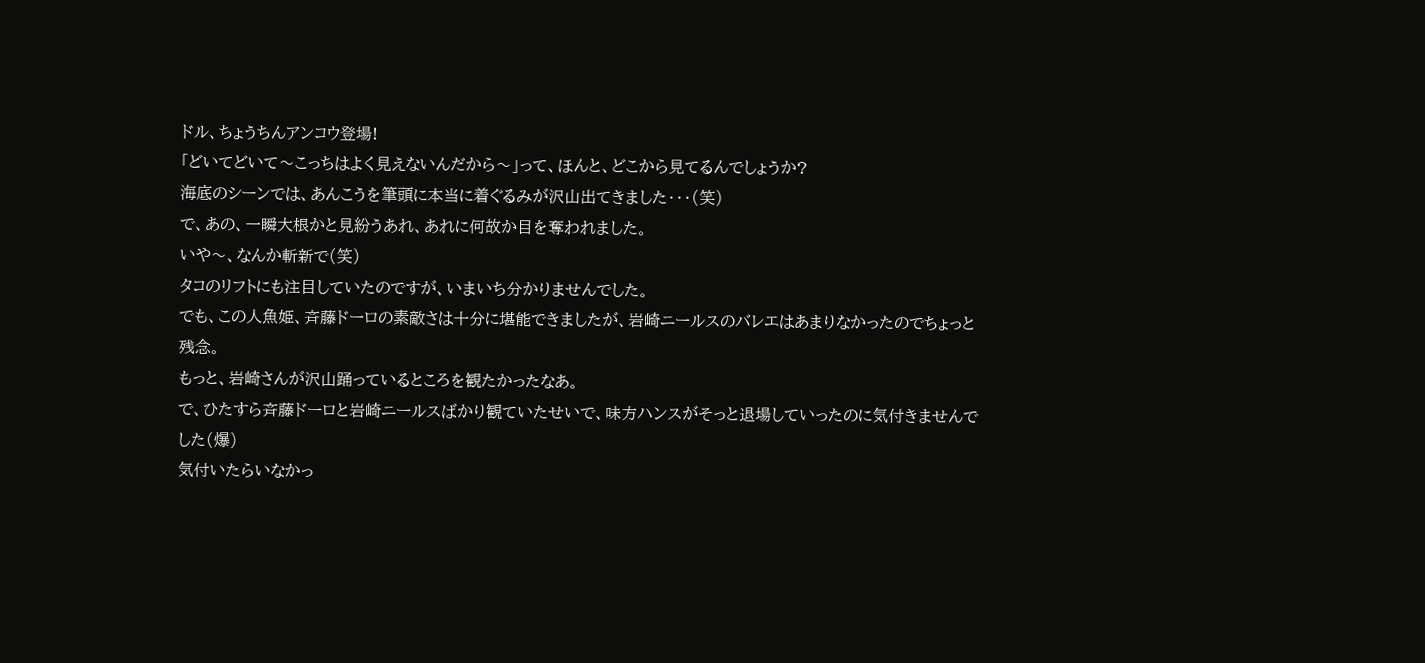ドル、ちょうちんアンコウ登場!
「どいてどいて〜こっちはよく見えないんだから〜」って、ほんと、どこから見てるんでしょうか?
海底のシーンでは、あんこうを筆頭に本当に着ぐるみが沢山出てきました・・・(笑)
で、あの、一瞬大根かと見紛うあれ、あれに何故か目を奪われました。
いや〜、なんか斬新で(笑)
タコのリフトにも注目していたのですが、いまいち分かりませんでした。
でも、この人魚姫、斉藤ドーロの素敵さは十分に堪能できましたが、岩崎ニールスのバレエはあまりなかったのでちょっと残念。
もっと、岩崎さんが沢山踊っているところを観たかったなあ。
で、ひたすら斉藤ドーロと岩崎ニールスばかり観ていたせいで、味方ハンスがそっと退場していったのに気付きませんでした(爆)
気付いたらいなかっ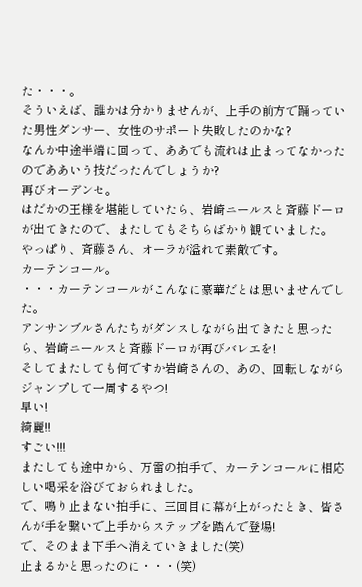た・・・。
そういえば、誰かは分かりませんが、上手の前方で踊っていた男性ダンサー、女性のサポート失敗したのかな?
なんか中途半端に回って、ああでも流れは止まってなかったのでああいう技だったんでしょうか?
再びオーデンセ。
はだかの王様を堪能していたら、岩崎ニールスと斉藤ドーロが出てきたので、またしてもそちらばかり観ていました。
やっぱり、斉藤さん、オーラが溢れて素敵です。
カーテンコール。
・・・カーテンコールがこんなに豪華だとは思いませんでした。
アンサンブルさんたちがダンスしながら出てきたと思ったら、岩崎ニールスと斉藤ドーロが再びバレエを!
そしてまたしても何ですか岩崎さんの、あの、回転しながらジャンプして一周するやつ!
早い!
綺麗!!
すごい!!!
またしても途中から、万雷の拍手で、カーテンコールに相応しい喝采を浴びておられました。
で、鳴り止まない拍手に、三回目に幕が上がったとき、皆さんが手を繋いで上手からステップを踏んで登場!
で、そのまま下手へ消えていきました(笑)
止まるかと思ったのに・・・(笑)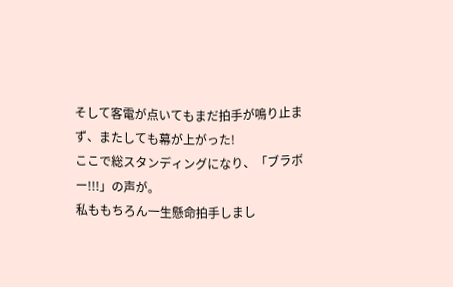そして客電が点いてもまだ拍手が鳴り止まず、またしても幕が上がった!
ここで総スタンディングになり、「ブラボー!!!」の声が。
私ももちろん一生懸命拍手しまし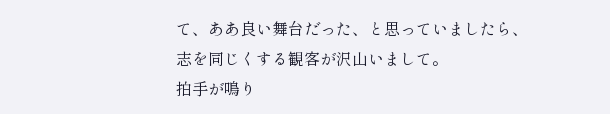て、ああ良い舞台だった、と思っていましたら、志を同じくする観客が沢山いまして。
拍手が鳴り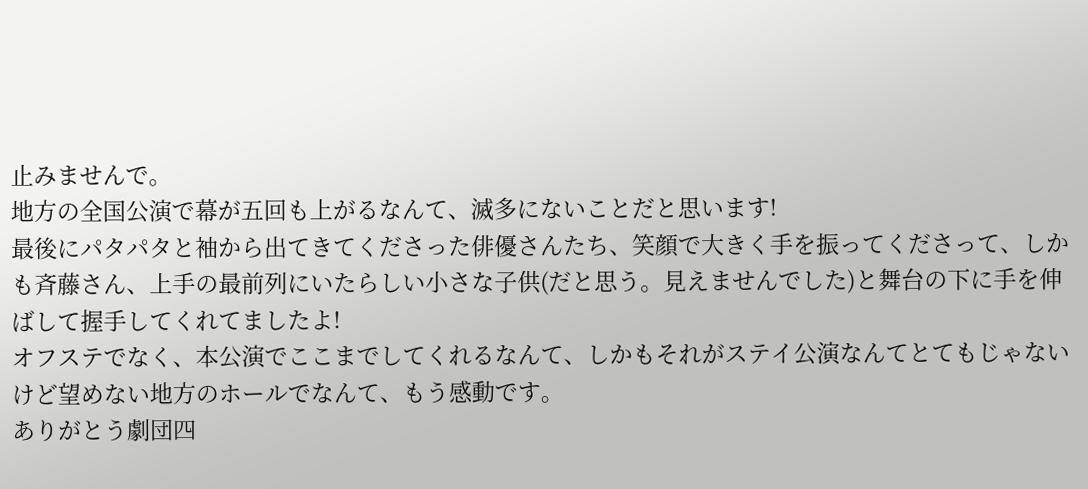止みませんで。
地方の全国公演で幕が五回も上がるなんて、滅多にないことだと思います!
最後にパタパタと袖から出てきてくださった俳優さんたち、笑顔で大きく手を振ってくださって、しかも斉藤さん、上手の最前列にいたらしい小さな子供(だと思う。見えませんでした)と舞台の下に手を伸ばして握手してくれてましたよ!
オフステでなく、本公演でここまでしてくれるなんて、しかもそれがステイ公演なんてとてもじゃないけど望めない地方のホールでなんて、もう感動です。
ありがとう劇団四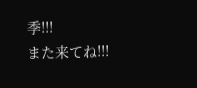季!!!
また来てね!!!